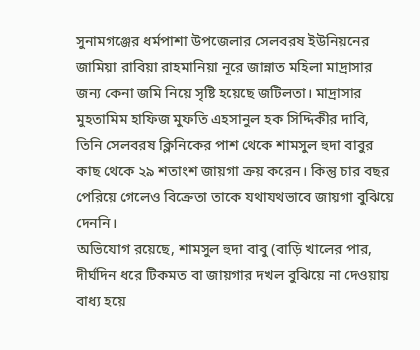সুনামগঞ্জের ধর্মপাশা উপজেলার সেলবরষ ইউনিয়নের জামিয়া রাবিয়া রাহমানিয়া নূরে জান্নাত মহিলা মাদ্রাসার জন্য কেনা জমি নিয়ে সৃষ্টি হয়েছে জটিলতা। মাদ্রাসার মুহতামিম হাফিজ মুফতি এহসানুল হক সিদ্দিকীর দাবি, তিনি সেলবরষ ক্লিনিকের পাশ থেকে শামসুল হুদা বাবুর কাছ থেকে ২৯ শতাংশ জায়গা ক্রয় করেন। কিন্তু চার বছর পেরিয়ে গেলেও বিক্রেতা তাকে যথাযথভাবে জায়গা বুঝিয়ে দেননি।
অভিযোগ রয়েছে, শামসুল হুদা বাবু (বাড়ি খালের পার, দীর্ঘদিন ধরে টিকমত বা জায়গার দখল বুঝিয়ে না দেওয়ায় বাধ্য হয়ে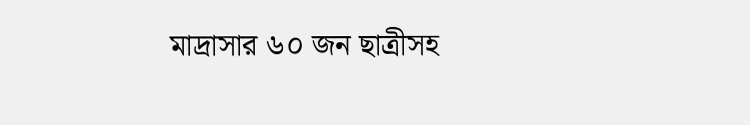মাদ্রাসার ৬০ জন ছাত্রীসহ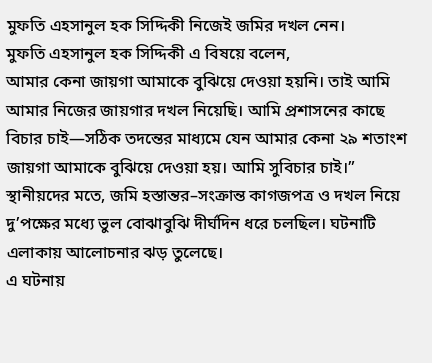মুফতি এহসানুল হক সিদ্দিকী নিজেই জমির দখল নেন।
মুফতি এহসানুল হক সিদ্দিকী এ বিষয়ে বলেন,
আমার কেনা জায়গা আমাকে বুঝিয়ে দেওয়া হয়নি। তাই আমি আমার নিজের জায়গার দখল নিয়েছি। আমি প্রশাসনের কাছে বিচার চাই—সঠিক তদন্তের মাধ্যমে যেন আমার কেনা ২৯ শতাংশ জায়গা আমাকে বুঝিয়ে দেওয়া হয়। আমি সুবিচার চাই।”
স্থানীয়দের মতে, জমি হস্তান্তর–সংক্রান্ত কাগজপত্র ও দখল নিয়ে দু’পক্ষের মধ্যে ভুল বোঝাবুঝি দীর্ঘদিন ধরে চলছিল। ঘটনাটি এলাকায় আলোচনার ঝড় তুলেছে।
এ ঘটনায়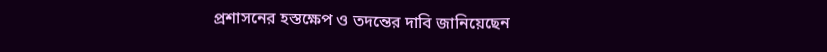প্রশাসনের হস্তক্ষেপ ও তদন্তের দাবি জানিয়েছেন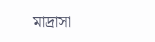মাদ্রাসা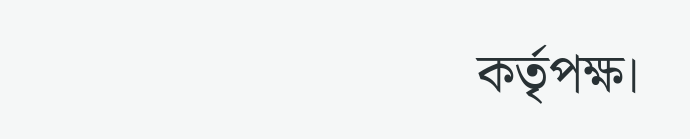কর্তৃপক্ষ।